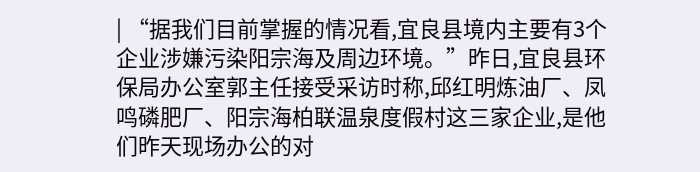| “据我们目前掌握的情况看,宜良县境内主要有3个企业涉嫌污染阳宗海及周边环境。”昨日,宜良县环保局办公室郭主任接受采访时称,邱红明炼油厂、凤鸣磷肥厂、阳宗海柏联温泉度假村这三家企业,是他们昨天现场办公的对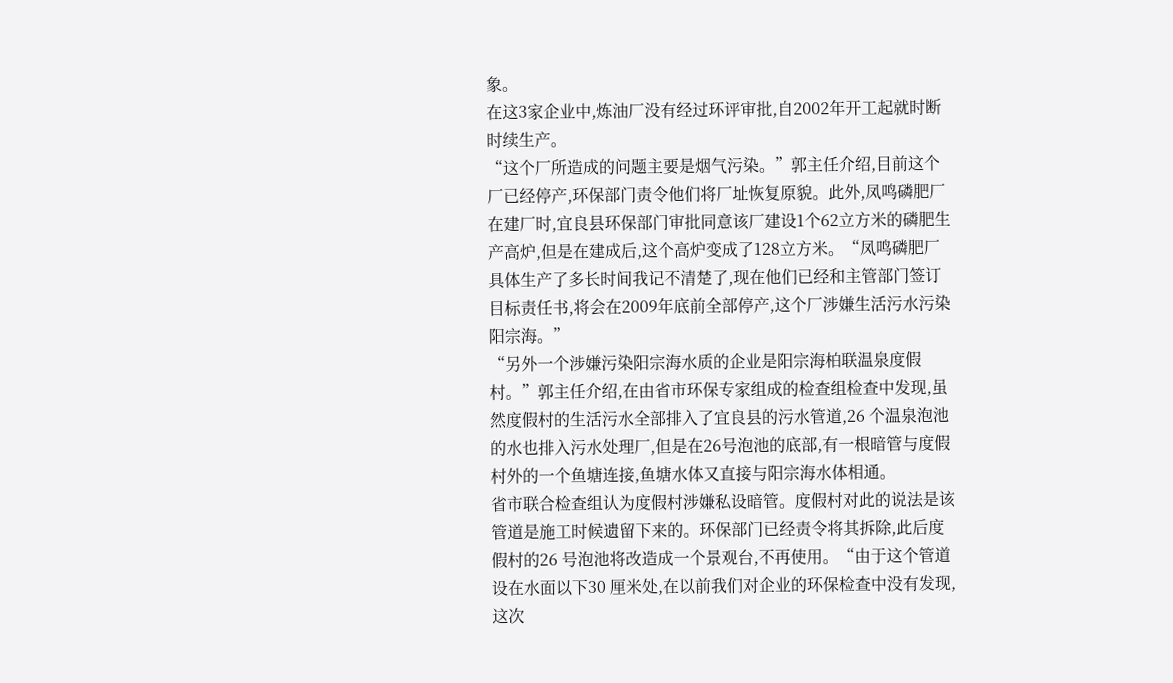象。
在这3家企业中,炼油厂没有经过环评审批,自2002年开工起就时断时续生产。
“这个厂所造成的问题主要是烟气污染。”郭主任介绍,目前这个厂已经停产,环保部门责令他们将厂址恢复原貌。此外,凤鸣磷肥厂在建厂时,宜良县环保部门审批同意该厂建设1个62立方米的磷肥生产高炉,但是在建成后,这个高炉变成了128立方米。“凤鸣磷肥厂具体生产了多长时间我记不清楚了,现在他们已经和主管部门签订目标责任书,将会在2009年底前全部停产,这个厂涉嫌生活污水污染阳宗海。”
“另外一个涉嫌污染阳宗海水质的企业是阳宗海柏联温泉度假村。”郭主任介绍,在由省市环保专家组成的检查组检查中发现,虽然度假村的生活污水全部排入了宜良县的污水管道,26 个温泉泡池的水也排入污水处理厂,但是在26号泡池的底部,有一根暗管与度假村外的一个鱼塘连接,鱼塘水体又直接与阳宗海水体相通。
省市联合检查组认为度假村涉嫌私设暗管。度假村对此的说法是该管道是施工时候遗留下来的。环保部门已经责令将其拆除,此后度假村的26 号泡池将改造成一个景观台,不再使用。“由于这个管道设在水面以下30 厘米处,在以前我们对企业的环保检查中没有发现,这次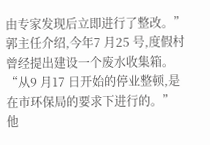由专家发现后立即进行了整改。”郭主任介绍,今年7 月25 号,度假村曾经提出建设一个废水收集箱。“从9 月17 日开始的停业整顿,是在市环保局的要求下进行的。”
他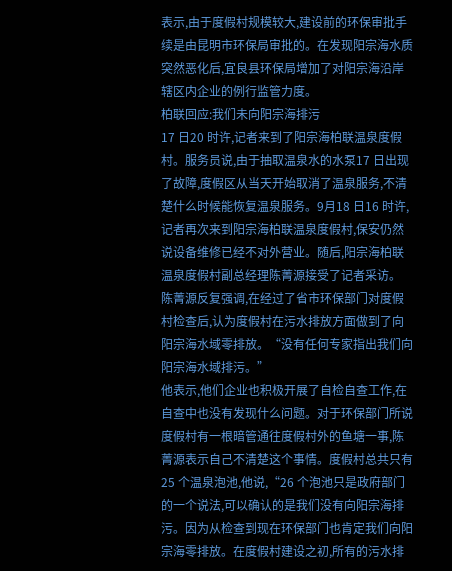表示,由于度假村规模较大,建设前的环保审批手续是由昆明市环保局审批的。在发现阳宗海水质突然恶化后,宜良县环保局增加了对阳宗海沿岸辖区内企业的例行监管力度。
柏联回应:我们未向阳宗海排污
17 日20 时许,记者来到了阳宗海柏联温泉度假村。服务员说,由于抽取温泉水的水泵17 日出现了故障,度假区从当天开始取消了温泉服务,不清楚什么时候能恢复温泉服务。9月18 日16 时许,记者再次来到阳宗海柏联温泉度假村,保安仍然说设备维修已经不对外营业。随后,阳宗海柏联温泉度假村副总经理陈菁源接受了记者采访。
陈菁源反复强调,在经过了省市环保部门对度假村检查后,认为度假村在污水排放方面做到了向阳宗海水域零排放。“没有任何专家指出我们向阳宗海水域排污。”
他表示,他们企业也积极开展了自检自查工作,在自查中也没有发现什么问题。对于环保部门所说度假村有一根暗管通往度假村外的鱼塘一事,陈菁源表示自己不清楚这个事情。度假村总共只有25 个温泉泡池,他说,“26 个泡池只是政府部门的一个说法,可以确认的是我们没有向阳宗海排污。因为从检查到现在环保部门也肯定我们向阳宗海零排放。在度假村建设之初,所有的污水排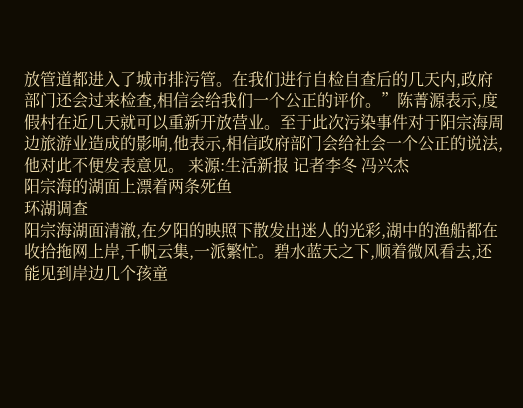放管道都进入了城市排污管。在我们进行自检自查后的几天内,政府部门还会过来检查,相信会给我们一个公正的评价。”陈菁源表示,度假村在近几天就可以重新开放营业。至于此次污染事件对于阳宗海周边旅游业造成的影响,他表示,相信政府部门会给社会一个公正的说法,他对此不便发表意见。 来源:生活新报 记者李冬 冯兴杰
阳宗海的湖面上漂着两条死鱼
环湖调查
阳宗海湖面清澈,在夕阳的映照下散发出迷人的光彩,湖中的渔船都在收拾拖网上岸,千帆云集,一派繁忙。碧水蓝天之下,顺着微风看去,还能见到岸边几个孩童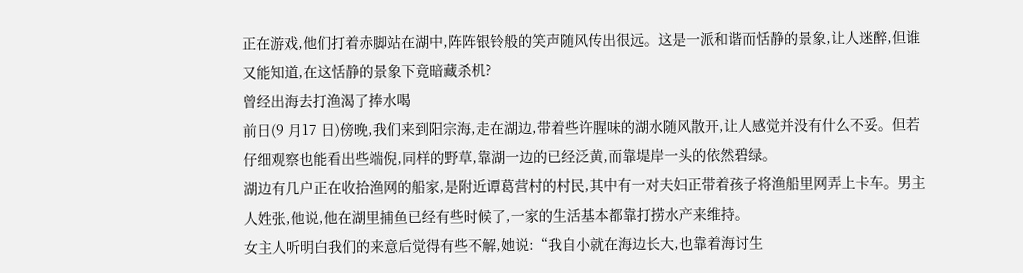正在游戏,他们打着赤脚站在湖中,阵阵银铃般的笑声随风传出很远。这是一派和谐而恬静的景象,让人迷醉,但谁又能知道,在这恬静的景象下竟暗藏杀机?
曾经出海去打渔渴了捧水喝
前日(9 月17 日)傍晚,我们来到阳宗海,走在湖边,带着些许腥味的湖水随风散开,让人感觉并没有什么不妥。但若仔细观察也能看出些端倪,同样的野草,靠湖一边的已经泛黄,而靠堤岸一头的依然碧绿。
湖边有几户正在收拾渔网的船家,是附近谭葛营村的村民,其中有一对夫妇正带着孩子将渔船里网弄上卡车。男主人姓张,他说,他在湖里捕鱼已经有些时候了,一家的生活基本都靠打捞水产来维持。
女主人听明白我们的来意后觉得有些不解,她说:“我自小就在海边长大,也靠着海讨生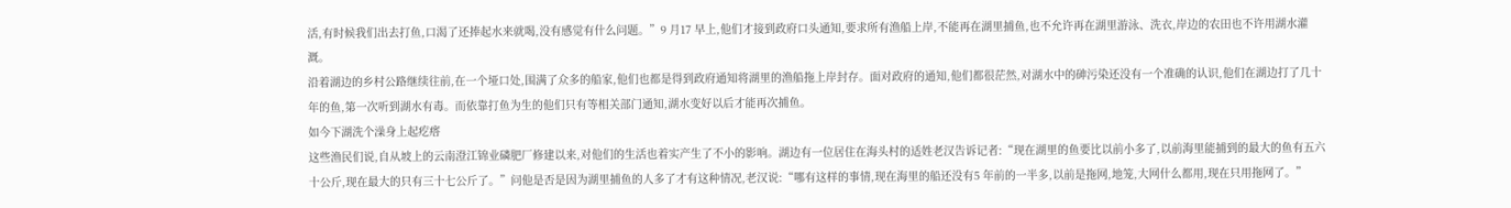活,有时候我们出去打鱼,口渴了还捧起水来就喝,没有感觉有什么问题。”9 月17 早上,他们才接到政府口头通知,要求所有渔船上岸,不能再在湖里捕鱼,也不允许再在湖里游泳、洗衣,岸边的农田也不许用湖水灌溉。
沿着湖边的乡村公路继续往前,在一个垭口处,围满了众多的船家,他们也都是得到政府通知将湖里的渔船拖上岸封存。面对政府的通知,他们都很茫然,对湖水中的砷污染还没有一个准确的认识,他们在湖边打了几十年的鱼,第一次听到湖水有毒。而依靠打鱼为生的他们只有等相关部门通知,湖水变好以后才能再次捕鱼。
如今下湖洗个澡身上起疙瘩
这些渔民们说,自从坡上的云南澄江锦业磷肥厂修建以来,对他们的生活也着实产生了不小的影响。湖边有一位居住在海头村的适姓老汉告诉记者:“现在湖里的鱼要比以前小多了,以前海里能捕到的最大的鱼有五六十公斤,现在最大的只有三十七公斤了。”问他是否是因为湖里捕鱼的人多了才有这种情况,老汉说:“哪有这样的事情,现在海里的船还没有5 年前的一半多,以前是拖网,地笼,大网什么都用,现在只用拖网了。”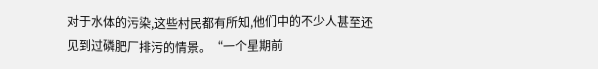对于水体的污染,这些村民都有所知,他们中的不少人甚至还见到过磷肥厂排污的情景。“一个星期前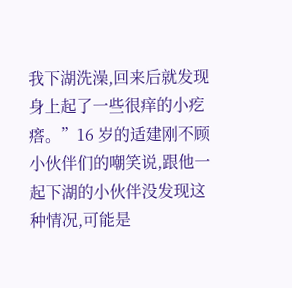我下湖洗澡,回来后就发现身上起了一些很痒的小疙瘩。”16 岁的适建刚不顾小伙伴们的嘲笑说,跟他一起下湖的小伙伴没发现这种情况,可能是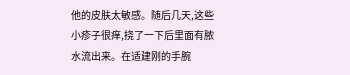他的皮肤太敏感。随后几天,这些小疹子很痒,挠了一下后里面有脓水流出来。在适建刚的手腕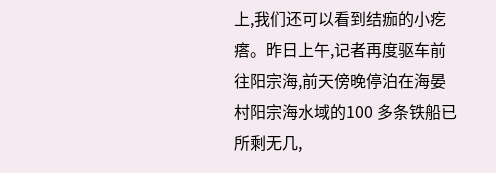上,我们还可以看到结痂的小疙瘩。昨日上午,记者再度驱车前往阳宗海,前天傍晚停泊在海晏村阳宗海水域的100 多条铁船已所剩无几,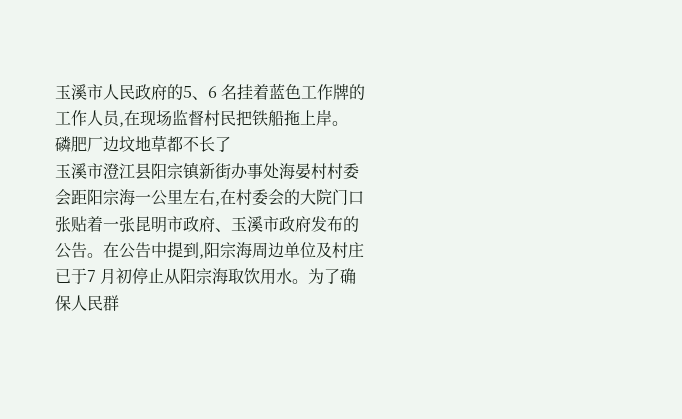玉溪市人民政府的5、6 名挂着蓝色工作牌的工作人员,在现场监督村民把铁船拖上岸。
磷肥厂边坟地草都不长了
玉溪市澄江县阳宗镇新街办事处海晏村村委会距阳宗海一公里左右,在村委会的大院门口张贴着一张昆明市政府、玉溪市政府发布的公告。在公告中提到,阳宗海周边单位及村庄已于7 月初停止从阳宗海取饮用水。为了确保人民群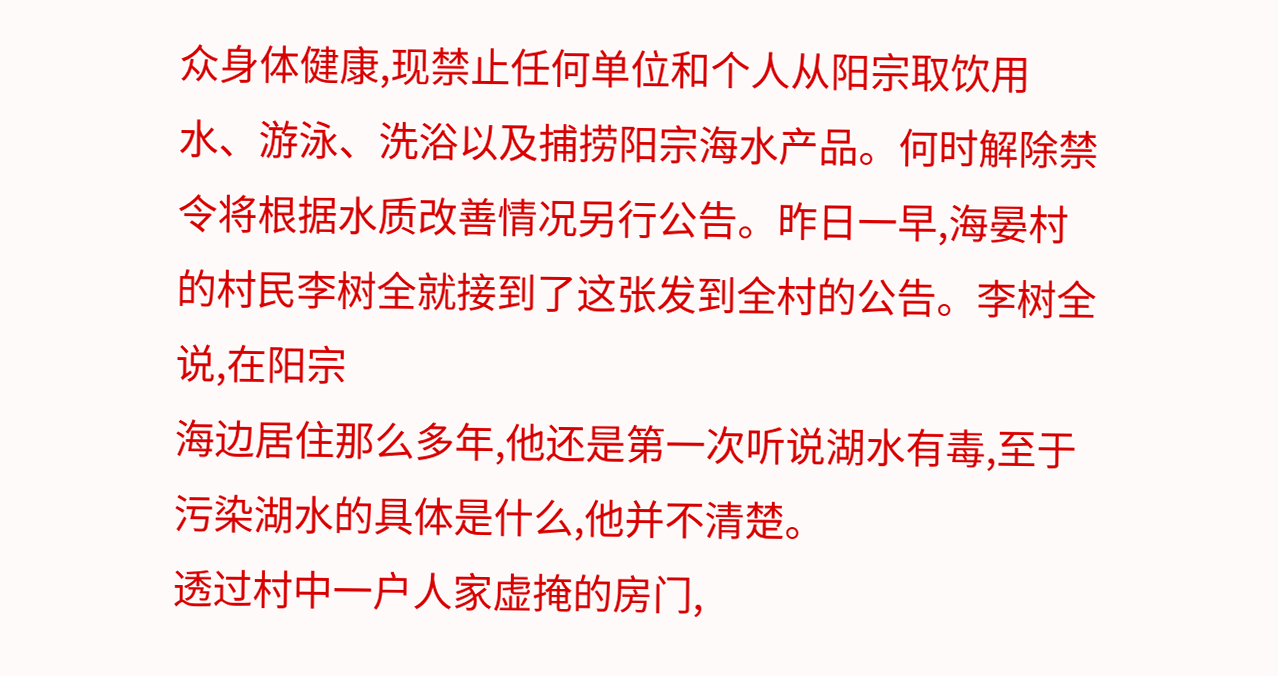众身体健康,现禁止任何单位和个人从阳宗取饮用水、游泳、洗浴以及捕捞阳宗海水产品。何时解除禁令将根据水质改善情况另行公告。昨日一早,海晏村的村民李树全就接到了这张发到全村的公告。李树全说,在阳宗
海边居住那么多年,他还是第一次听说湖水有毒,至于污染湖水的具体是什么,他并不清楚。
透过村中一户人家虚掩的房门,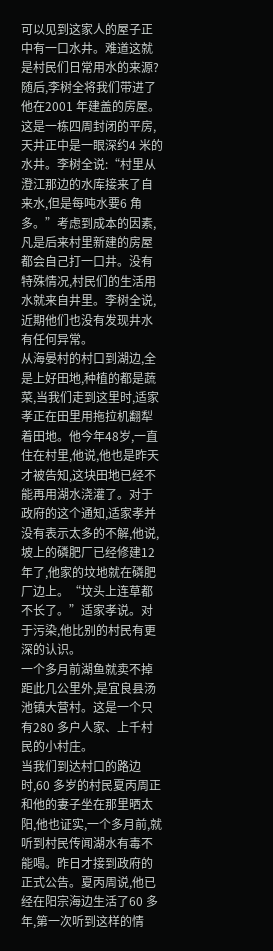可以见到这家人的屋子正中有一口水井。难道这就是村民们日常用水的来源?
随后,李树全将我们带进了他在2001 年建盖的房屋。这是一栋四周封闭的平房,天井正中是一眼深约4 米的水井。李树全说:“村里从澄江那边的水库接来了自来水,但是每吨水要6 角多。”考虑到成本的因素,凡是后来村里新建的房屋都会自己打一口井。没有特殊情况,村民们的生活用水就来自井里。李树全说,近期他们也没有发现井水有任何异常。
从海晏村的村口到湖边,全是上好田地,种植的都是蔬菜,当我们走到这里时,适家孝正在田里用拖拉机翻犁着田地。他今年48岁,一直住在村里,他说,他也是昨天才被告知,这块田地已经不能再用湖水浇灌了。对于政府的这个通知,适家孝并没有表示太多的不解,他说,坡上的磷肥厂已经修建12 年了,他家的坟地就在磷肥厂边上。“坟头上连草都不长了。”适家孝说。对于污染,他比别的村民有更深的认识。
一个多月前湖鱼就卖不掉
距此几公里外,是宜良县汤池镇大营村。这是一个只有280 多户人家、上千村民的小村庄。
当我们到达村口的路边时,60 多岁的村民夏丙周正和他的妻子坐在那里晒太阳,他也证实,一个多月前,就听到村民传闻湖水有毒不能喝。昨日才接到政府的正式公告。夏丙周说,他已经在阳宗海边生活了60 多年,第一次听到这样的情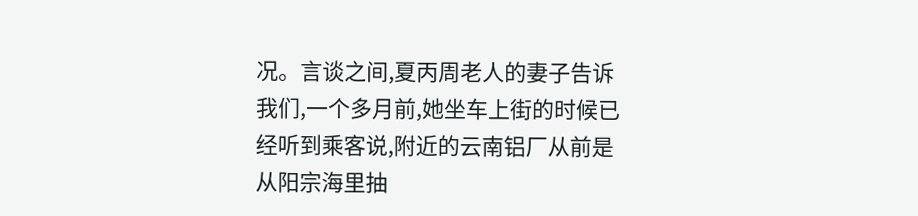况。言谈之间,夏丙周老人的妻子告诉我们,一个多月前,她坐车上街的时候已经听到乘客说,附近的云南铝厂从前是从阳宗海里抽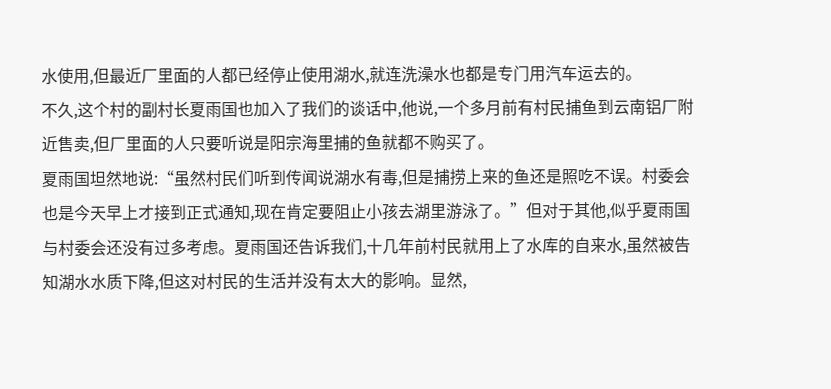水使用,但最近厂里面的人都已经停止使用湖水,就连洗澡水也都是专门用汽车运去的。
不久,这个村的副村长夏雨国也加入了我们的谈话中,他说,一个多月前有村民捕鱼到云南铝厂附近售卖,但厂里面的人只要听说是阳宗海里捕的鱼就都不购买了。
夏雨国坦然地说:“虽然村民们听到传闻说湖水有毒,但是捕捞上来的鱼还是照吃不误。村委会也是今天早上才接到正式通知,现在肯定要阻止小孩去湖里游泳了。”但对于其他,似乎夏雨国与村委会还没有过多考虑。夏雨国还告诉我们,十几年前村民就用上了水库的自来水,虽然被告知湖水水质下降,但这对村民的生活并没有太大的影响。显然,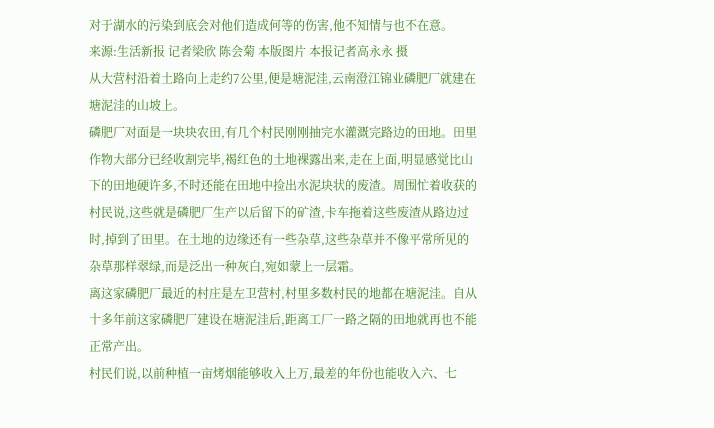对于湖水的污染到底会对他们造成何等的伤害,他不知情与也不在意。
来源:生活新报 记者梁欣 陈会菊 本版图片 本报记者高永永 摄
从大营村沿着土路向上走约7公里,便是塘泥洼,云南澄江锦业磷肥厂就建在塘泥洼的山坡上。
磷肥厂对面是一块块农田,有几个村民刚刚抽完水灌溉完路边的田地。田里作物大部分已经收割完毕,褐红色的土地裸露出来,走在上面,明显感觉比山下的田地硬许多,不时还能在田地中捡出水泥块状的废渣。周围忙着收获的村民说,这些就是磷肥厂生产以后留下的矿渣,卡车拖着这些废渣从路边过时,掉到了田里。在土地的边缘还有一些杂草,这些杂草并不像平常所见的杂草那样翠绿,而是泛出一种灰白,宛如蒙上一层霜。
离这家磷肥厂最近的村庄是左卫营村,村里多数村民的地都在塘泥洼。自从十多年前这家磷肥厂建设在塘泥洼后,距离工厂一路之隔的田地就再也不能正常产出。
村民们说,以前种植一亩烤烟能够收入上万,最差的年份也能收入六、七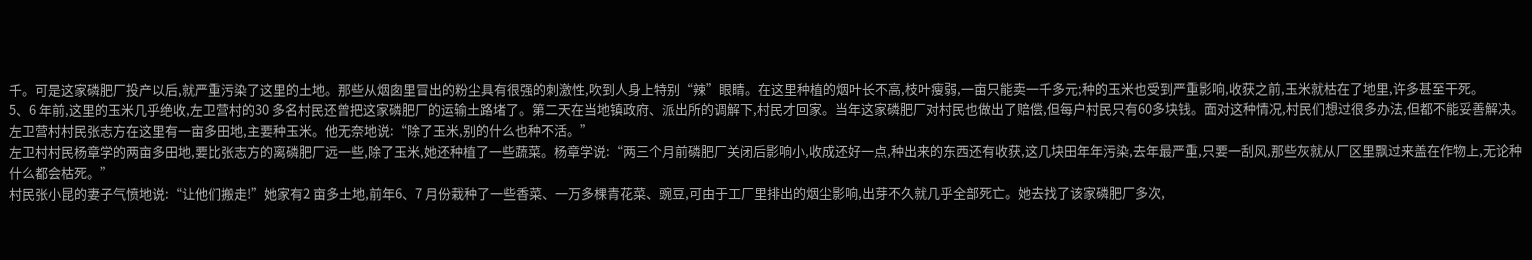千。可是这家磷肥厂投产以后,就严重污染了这里的土地。那些从烟囱里冒出的粉尘具有很强的刺激性,吹到人身上特别“辣”眼睛。在这里种植的烟叶长不高,枝叶瘦弱,一亩只能卖一千多元;种的玉米也受到严重影响,收获之前,玉米就枯在了地里,许多甚至干死。
5、6 年前,这里的玉米几乎绝收,左卫营村的30 多名村民还曾把这家磷肥厂的运输土路堵了。第二天在当地镇政府、派出所的调解下,村民才回家。当年这家磷肥厂对村民也做出了赔偿,但每户村民只有60多块钱。面对这种情况,村民们想过很多办法,但都不能妥善解决。
左卫营村村民张志方在这里有一亩多田地,主要种玉米。他无奈地说:“除了玉米,别的什么也种不活。”
左卫村村民杨章学的两亩多田地,要比张志方的离磷肥厂远一些,除了玉米,她还种植了一些蔬菜。杨章学说:“两三个月前磷肥厂关闭后影响小,收成还好一点,种出来的东西还有收获,这几块田年年污染,去年最严重,只要一刮风,那些灰就从厂区里飘过来盖在作物上,无论种什么都会枯死。”
村民张小昆的妻子气愤地说:“让他们搬走!”她家有2 亩多土地,前年6、7 月份栽种了一些香菜、一万多棵青花菜、豌豆,可由于工厂里排出的烟尘影响,出芽不久就几乎全部死亡。她去找了该家磷肥厂多次,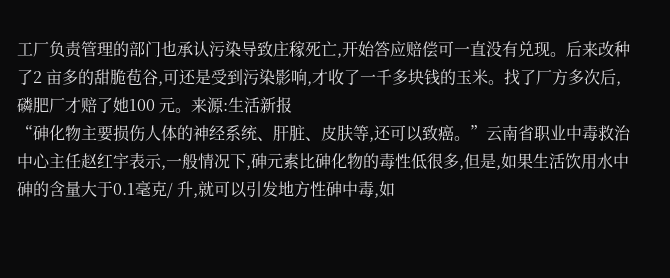工厂负责管理的部门也承认污染导致庄稼死亡,开始答应赔偿可一直没有兑现。后来改种了2 亩多的甜脆苞谷,可还是受到污染影响,才收了一千多块钱的玉米。找了厂方多次后,磷肥厂才赔了她100 元。来源:生活新报
“砷化物主要损伤人体的神经系统、肝脏、皮肤等,还可以致癌。”云南省职业中毒救治中心主任赵红宇表示,一般情况下,砷元素比砷化物的毒性低很多,但是,如果生活饮用水中砷的含量大于0.1毫克/ 升,就可以引发地方性砷中毒,如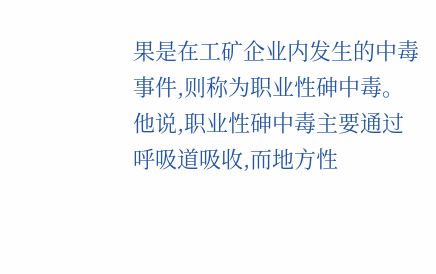果是在工矿企业内发生的中毒事件,则称为职业性砷中毒。
他说,职业性砷中毒主要通过呼吸道吸收,而地方性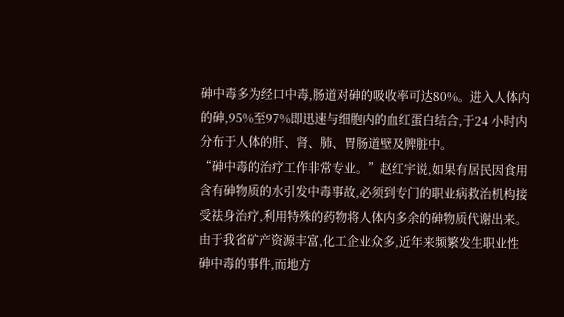砷中毒多为经口中毒,肠道对砷的吸收率可达80%。进入人体内的砷,95%至97%即迅速与细胞内的血红蛋白结合,于24 小时内分布于人体的肝、肾、肺、胃肠道壁及脾脏中。
“砷中毒的治疗工作非常专业。”赵红宇说,如果有居民因食用含有砷物质的水引发中毒事故,必须到专门的职业病救治机构接受祛身治疗,利用特殊的药物将人体内多余的砷物质代谢出来。由于我省矿产资源丰富,化工企业众多,近年来频繁发生职业性砷中毒的事件,而地方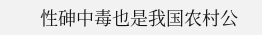性砷中毒也是我国农村公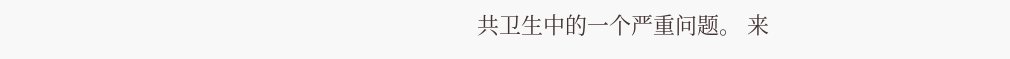共卫生中的一个严重问题。 来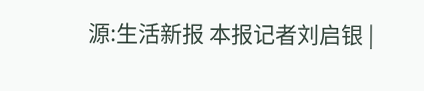源:生活新报 本报记者刘启银 |